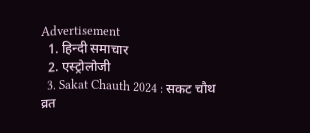Advertisement
  1. हिन्दी समाचार
  2. एस्ट्रोलोजी
  3. Sakat Chauth 2024 : सकट चौथ व्रत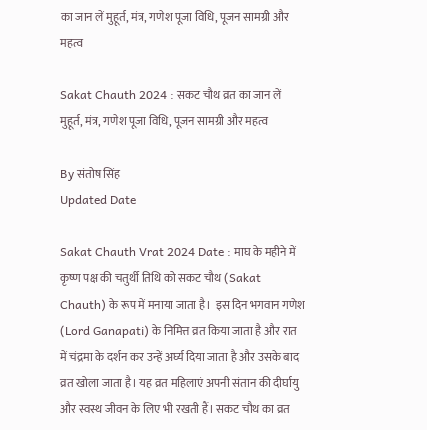का जान लें मुहूर्त, मंत्र, गणेश पूजा विधि, पूजन सामग्री और महत्व

Sakat Chauth 2024 : सकट चौथ व्रत का जान लें मुहूर्त, मंत्र, गणेश पूजा विधि, पूजन सामग्री और महत्व

By संतोष सिंह
Updated Date

Sakat Chauth Vrat 2024 Date : माघ के महीने में कृष्ण पक्ष की चतुर्थी तिथि को सकट चौथ (Sakat Chauth) के रूप में मनाया जाता है।  इस दिन भगवान गणेश (Lord Ganapati) के निमित्त व्रत किया जाता है और रात में चंद्रमा के दर्शन कर उन्हें अर्घ्य दिया जाता है और उसके बाद व्रत खोला जाता है। यह व्रत महिलाएं अपनी संतान की दीर्घायु और स्वस्थ जीवन के लिए भी रखती हैं। सकट चौथ का व्रत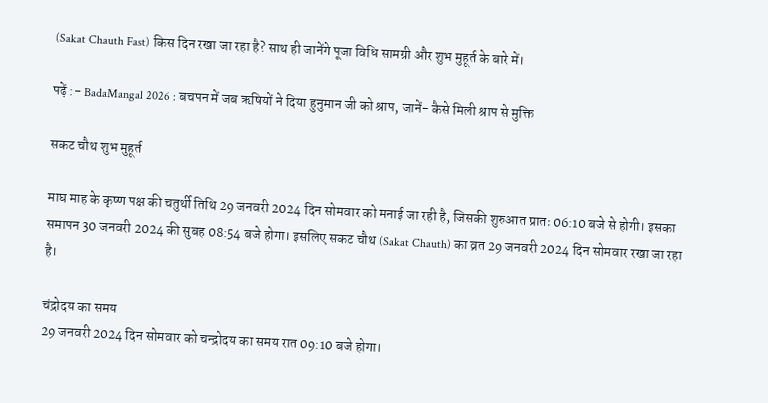(Sakat Chauth Fast) किस दिन रखा जा रहा है? साथ ही जानेंगे पूजा विधि सामग्री और शुभ मुहूर्त के बारे में।

पढ़ें :- BadaMangal 2026 : बचपन में जब ऋषियों ने दिया हुनुमान जी को श्राप, जानें- कैसे मिली श्राप से मुक्ति

सकट चौथ शुभ मुहूर्त

माघ माह के कृष्ण पक्ष की चतुर्थी तिथि 29 जनवरी 2024 दिन सोमवार को मनाई जा रही है, जिसकी शुरुआत प्रातः 06:10 बजे से होगी। इसका समापन 30 जनवरी 2024 की सुबह 08:54 बजे होगा। इसलिए सकट चौथ (Sakat Chauth) का व्रत 29 जनवरी 2024 दिन सोमवार रखा जा रहा है।

चंद्रोदय का समय
29 जनवरी 2024 दिन सोमवार को चन्द्रोदय का समय रात 09:10 बजे होगा।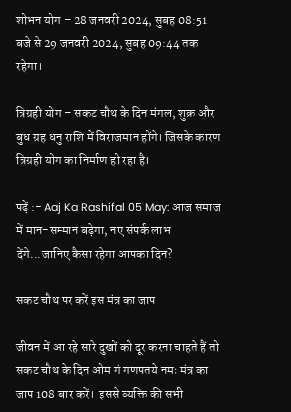शोभन योग – 28 जनवरी 2024, सुबह 08:51 बजे से 29 जनवरी 2024, सुबह 09:44 तक रहेगा।

त्रिग्रही योग – सकट चौथ के दिन मंगल, शुक्र और बुध ग्रह धनु राशि में विराजमान होंगे। जिसके कारण त्रिग्रही योग का निर्माण हो रहा है।

पढ़ें :- Aaj Ka Rashifal 05 May: आज समाज में मान-सम्मान बढ़ेगा, नए संपर्क लाभ देंगे...जानिए कैसा रहेगा आपका दिन?

सकट चौथ पर करें इस मंत्र का जाप

जीवन में आ रहे सारे दुखों को दूर करना चाहते हैं तो सकट चौथ के दिन ओम गं गणपतये नमः मंत्र का जाप 108 बार करें।  इससे व्यक्ति की सभी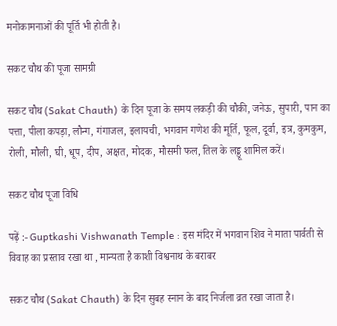मनोकामनाओं की पूर्ति भी होती है।

सकट चौथ की पूजा सामग्री

सकट चौथ (Sakat Chauth) के दिन पूजा के समय लकड़ी की चौकी, जनेऊ, सुपारी, पान का पत्ता, पीला कपड़ा, लौन्ग, गंगाजल, इलायची, भगवान गणेश की मूर्ति, फूल, दूर्वा, इत्र, कुमकुम, रोली, मौली, घी, धूप, दीप, अक्षत, मोदक, मौसमी फल, तिल के लड्डू शामिल करें।

सकट चौथ पूजा विधि

पढ़ें :- Guptkashi Vishwanath Temple : इस मंदिर में भगवान शिव ने माता पार्वती से विवाह का प्रस्ताव रखा था , मान्यता है काशी विश्वनाथ के बराबर

सकट चौथ (Sakat Chauth) के दिन सुबह स्‍नान के बाद निर्जला व्रत रखा जाता है।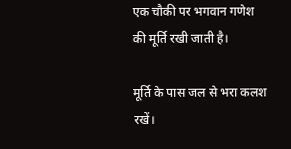एक चौकी पर भगवान गणेश की मूर्ति रखी जाती है।

मूर्ति के पास जल से भरा कलश रखें।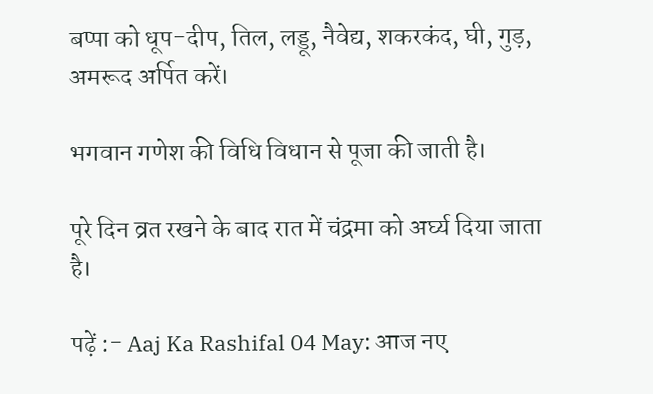बप्पा को धूप-दीप, तिल, लड्डू, नैवेद्य, शकरकंद, घी, गुड़, अमरूद अर्पित करें।

भगवान गणेश की विधि विधान से पूजा की जाती है।

पूरे दिन व्रत रखने के बाद रात में चंद्रमा को अर्घ्य दिया जाता है।

पढ़ें :- Aaj Ka Rashifal 04 May: आज नए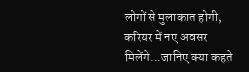लोगों से मुलाकात होगी, करियर में नए अवसर मिलेंगे...जानिए क्या कहते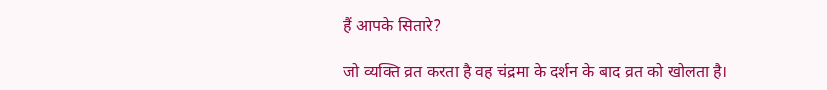हैं आपके सितारे?

जो व्यक्ति व्रत करता है वह चंद्रमा के दर्शन के बाद व्रत को खोलता है।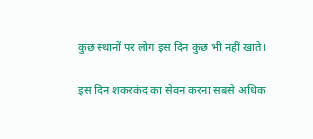कुछ स्‍थानों पर लोग इस दिन कुछ भी नहीं खाते।

इस दिन शकरकंद का सेवन करना सबसे अधिक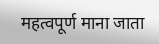महत्वपूर्ण माना जाता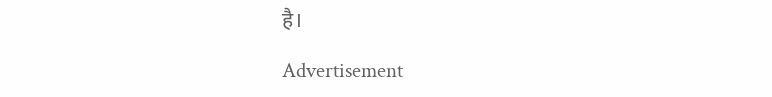है।

Advertisement